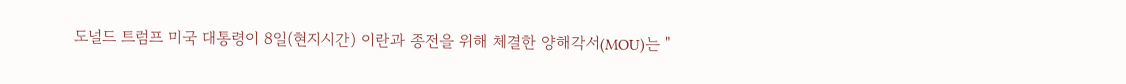도널드 트럼프 미국 대통령이 8일(현지시간) 이란과 종전을 위해 체결한 양해각서(MOU)는 "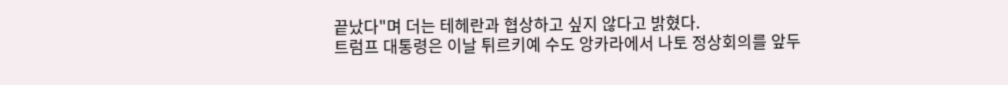끝났다"며 더는 테헤란과 협상하고 싶지 않다고 밝혔다.
트럼프 대통령은 이날 튀르키예 수도 앙카라에서 나토 정상회의를 앞두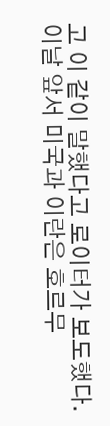고 이 같이 말했다고 로이터가 보도했다.
이날 앞서 미국과 이란은 호르무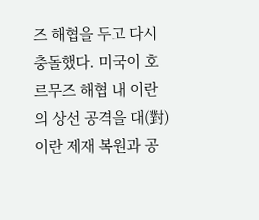즈 해협을 두고 다시 충돌했다. 미국이 호르무즈 해협 내 이란의 상선 공격을 대(對)이란 제재 복원과 공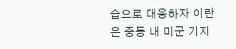습으로 대응하자 이란은 중동 내 미군 기지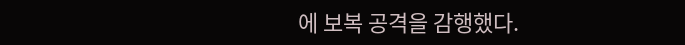에 보복 공격을 감행했다.